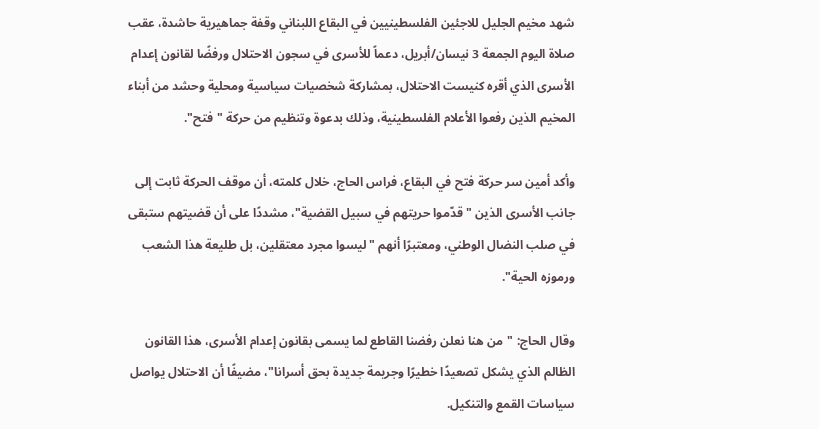شهد مخيم الجليل للاجئين الفلسطينيين في البقاع اللبناني وقفة جماهيرية حاشدة، عقب صلاة اليوم الجمعة 3 نيسان/أبريل، دعماً للأسرى في سجون الاحتلال ورفضًا لقانون إعدام الأسرى الذي أقره كنيست الاحتلال، بمشاركة شخصيات سياسية ومحلية وحشد من أبناء المخيم الذين رفعوا الأعلام الفلسطينية، وذلك بدعوة وتنظيم من حركة "فتح".

وأكد أمين سر حركة فتح في البقاع، فراس الحاج، خلال كلمته، أن موقف الحركة ثابت إلى جانب الأسرى الذين "قدّموا حريتهم في سبيل القضية"، مشددًا على أن قضيتهم ستبقى في صلب النضال الوطني، ومعتبرًا أنهم "ليسوا مجرد معتقلين، بل طليعة هذا الشعب ورموزه الحية".

وقال الحاج: "من هنا نعلن رفضنا القاطع لما يسمى بقانون إعدام الأسرى، هذا القانون الظالم الذي يشكل تصعيدًا خطيرًا وجريمة جديدة بحق أسرانا"، مضيفًا أن الاحتلال يواصل سياسات القمع والتنكيل.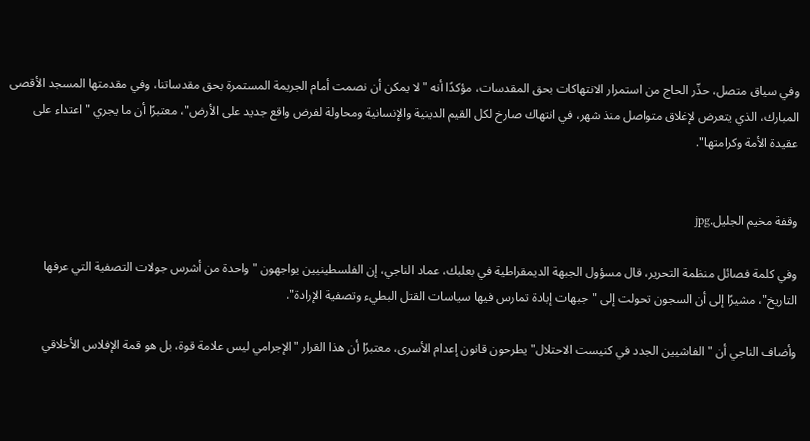وفي سياق متصل، حذّر الحاج من استمرار الانتهاكات بحق المقدسات، مؤكدًا أنه "لا يمكن أن نصمت أمام الجريمة المستمرة بحق مقدساتنا، وفي مقدمتها المسجد الأقصى المبارك، الذي يتعرض لإغلاق متواصل منذ شهر، في انتهاك صارخ لكل القيم الدينية والإنسانية ومحاولة لفرض واقع جديد على الأرض"، معتبرًا أن ما يجري "اعتداء على عقيدة الأمة وكرامتها".


وقفة مخيم الجليل.jpg

وفي كلمة فصائل منظمة التحرير، قال مسؤول الجبهة الديمقراطية في بعلبك، عماد الناجي، إن الفلسطينيين يواجهون "واحدة من أشرس جولات التصفية التي عرفها التاريخ"، مشيرًا إلى أن السجون تحولت إلى "جبهات إبادة تمارس فيها سياسات القتل البطيء وتصفية الإرادة".

وأضاف الناجي أن "الفاشيين الجدد في كنيست الاحتلال" يطرحون قانون إعدام الأسرى، معتبرًا أن هذا القرار "الإجرامي ليس علامة قوة، بل هو قمة الإفلاس الأخلاقي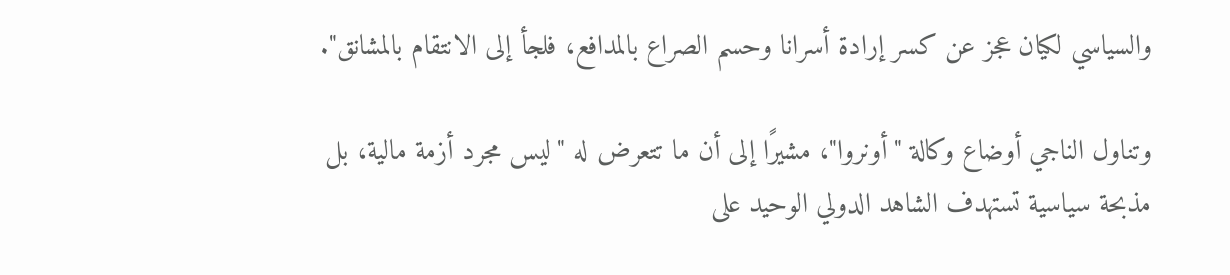والسياسي لكيان عجز عن كسر إرادة أسرانا وحسم الصراع بالمدافع، فلجأ إلى الانتقام بالمشانق".

وتناول الناجي أوضاع وكالة "أونروا"، مشيرًا إلى أن ما تتعرض له "ليس مجرد أزمة مالية، بل مذبحة سياسية تستهدف الشاهد الدولي الوحيد على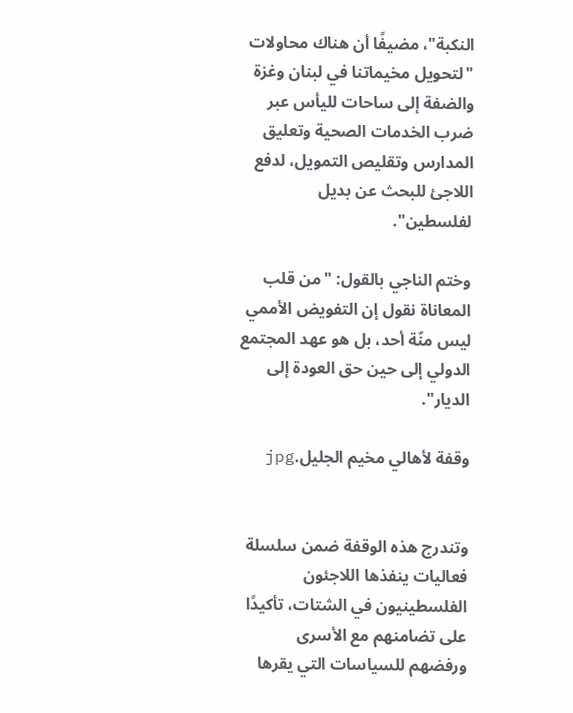النكبة"، مضيفًا أن هناك محاولات "لتحويل مخيماتنا في لبنان وغزة والضفة إلى ساحات لليأس عبر ضرب الخدمات الصحية وتعليق المدارس وتقليص التمويل، لدفع اللاجئ للبحث عن بديل لفلسطين".

وختم الناجي بالقول: "من قلب المعاناة نقول إن التفويض الأممي ليس منّة أحد، بل هو عهد المجتمع الدولي إلى حين حق العودة إلى الديار".

وقفة لأهالي مخيم الجليل.jpg


وتندرج هذه الوقفة ضمن سلسلة فعاليات ينفذها اللاجئون الفلسطينيون في الشتات، تأكيدًا على تضامنهم مع الأسرى ورفضهم للسياسات التي يقرها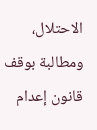الاحتلال، ومطالبة بوقف قانون إعدام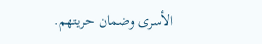الأسرى وضمان حريتهم.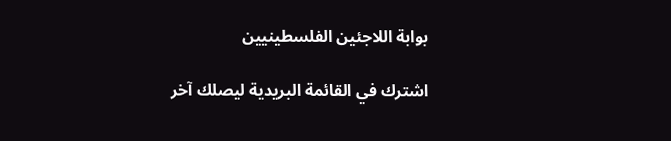بوابة اللاجئين الفلسطينيين

اشترك في القائمة البريدية ليصلك آخر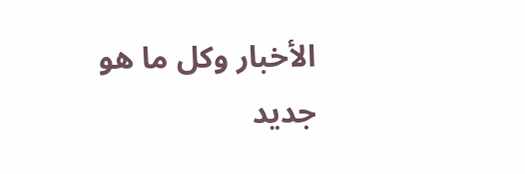الأخبار وكل ما هو جديد